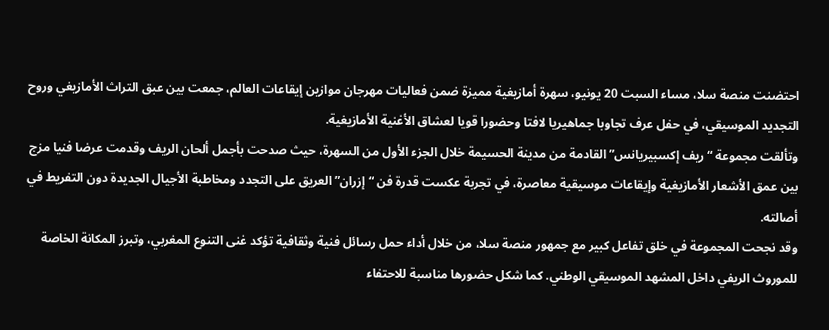احتضنت منصة سلا، مساء السبت 20 يونيو، سهرة أمازيغية مميزة ضمن فعاليات مهرجان موازين إيقاعات العالم، جمعت بين عبق التراث الأمازيغي وروح التجديد الموسيقي، في حفل عرف تجاوبا جماهيريا لافتا وحضورا قويا لعشاق الأغنية الأمازيغية.
وتألقت مجموعة “ريف إكسبيريانس” القادمة من مدينة الحسيمة خلال الجزء الأول من السهرة، حيث صدحت بأجمل ألحان الريف وقدمت عرضا فنيا مزج بين عمق الأشعار الأمازيغية وإيقاعات موسيقية معاصرة، في تجربة عكست قدرة فن “إزران” العريق على التجدد ومخاطبة الأجيال الجديدة دون التفريط في أصالته.
وقد نجحت المجموعة في خلق تفاعل كبير مع جمهور منصة سلا، من خلال أداء حمل رسائل فنية وثقافية تؤكد غنى التنوع المغربي، وتبرز المكانة الخاصة للموروث الريفي داخل المشهد الموسيقي الوطني. كما شكل حضورها مناسبة للاحتفاء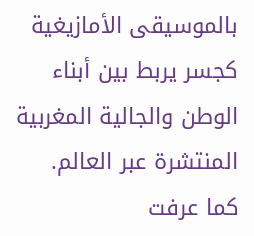بالموسيقى الأمازيغية كجسر يربط بين أبناء الوطن والجالية المغربية المنتشرة عبر العالم.
كما عرفت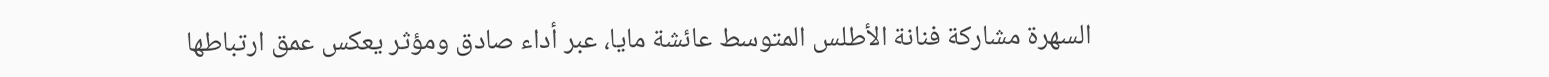السهرة مشاركة فنانة الأطلس المتوسط عائشة مايا، عبر أداء صادق ومؤثر يعكس عمق ارتباطها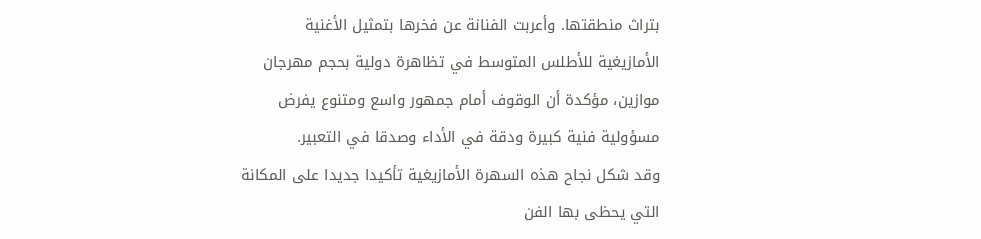بتراث منطقتها. وأعربت الفنانة عن فخرها بتمثيل الأغنية الأمازيغية للأطلس المتوسط في تظاهرة دولية بحجم مهرجان موازين، مؤكدة أن الوقوف أمام جمهور واسع ومتنوع يفرض مسؤولية فنية كبيرة ودقة في الأداء وصدقا في التعبير.
وقد شكل نجاح هذه السهرة الأمازيغية تأكيدا جديدا على المكانة التي يحظى بها الفن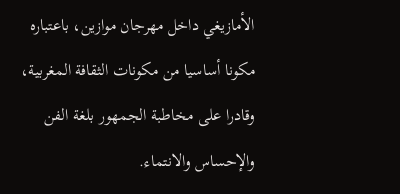الأمازيغي داخل مهرجان موازين، باعتباره مكونا أساسيا من مكونات الثقافة المغربية، وقادرا على مخاطبة الجمهور بلغة الفن والإحساس والانتماء.